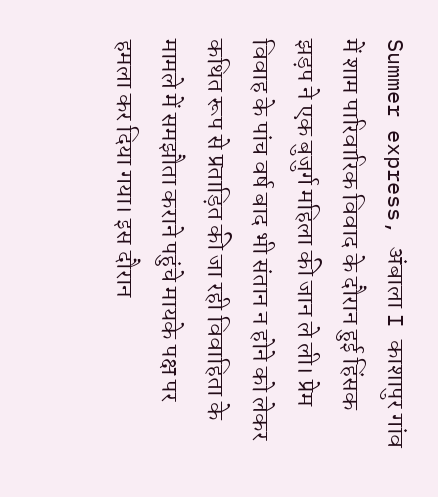Summer express, अंबाला I काशापुर गांव में शाम पारिवारिक विवाद के दौरान हुई हिंसक झड़प ने एक बुजुर्ग महिला की जान ले ली। प्रेम विवाह के पांच वर्ष बाद भी संतान न होने को लेकर कथित रूप से प्रताड़ित की जा रही विवाहिता के मामले में समझौता कराने पहुंचे मायके पक्ष पर हमला कर दिया गया। इस दौरान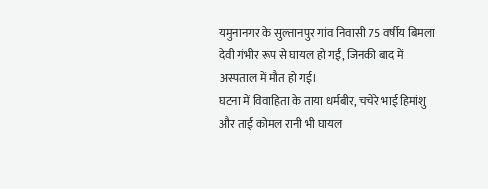यमुनानगर के सुल्तानपुर गांव निवासी 75 वर्षीय बिमला देवी गंभीर रूप से घायल हो गईं, जिनकी बाद में अस्पताल में मौत हो गई।
घटना में विवाहिता के ताया धर्मबीर, चचेरे भाई हिमांशु और ताई कोमल रानी भी घायल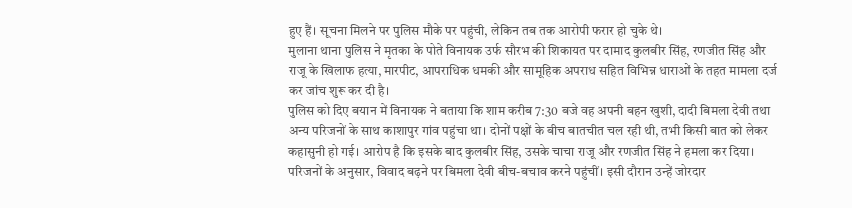हुए हैं। सूचना मिलने पर पुलिस मौके पर पहुंची, लेकिन तब तक आरोपी फरार हो चुके थे।
मुलाना थाना पुलिस ने मृतका के पोते विनायक उर्फ सौरभ की शिकायत पर दामाद कुलबीर सिंह, रणजीत सिंह और राजू के खिलाफ हत्या, मारपीट, आपराधिक धमकी और सामूहिक अपराध सहित विभिन्न धाराओं के तहत मामला दर्ज कर जांच शुरू कर दी है।
पुलिस को दिए बयान में विनायक ने बताया कि शाम करीब 7:30 बजे वह अपनी बहन खुशी, दादी बिमला देवी तथा अन्य परिजनों के साथ काशापुर गांव पहुंचा था। दोनों पक्षों के बीच बातचीत चल रही थी, तभी किसी बात को लेकर कहासुनी हो गई। आरोप है कि इसके बाद कुलबीर सिंह, उसके चाचा राजू और रणजीत सिंह ने हमला कर दिया।
परिजनों के अनुसार, विवाद बढ़ने पर बिमला देवी बीच-बचाव करने पहुंचीं। इसी दौरान उन्हें जोरदार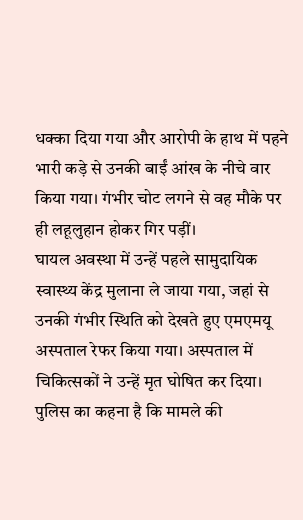धक्का दिया गया और आरोपी के हाथ में पहने भारी कड़े से उनकी बाईं आंख के नीचे वार किया गया। गंभीर चोट लगने से वह मौके पर ही लहूलुहान होकर गिर पड़ीं।
घायल अवस्था में उन्हें पहले सामुदायिक स्वास्थ्य केंद्र मुलाना ले जाया गया, जहां से उनकी गंभीर स्थिति को देखते हुए एमएमयू अस्पताल रेफर किया गया। अस्पताल में चिकित्सकों ने उन्हें मृत घोषित कर दिया।
पुलिस का कहना है कि मामले की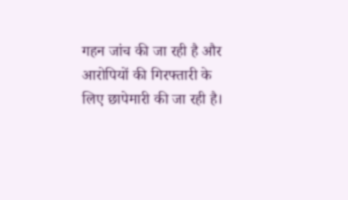गहन जांच की जा रही है और आरोपियों की गिरफ्तारी के लिए छापेमारी की जा रही है।